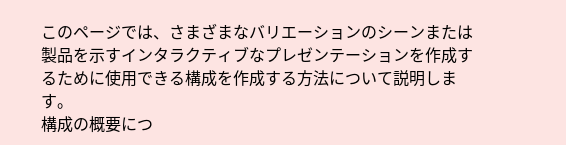このページでは、さまざまなバリエーションのシーンまたは製品を示すインタラクティブなプレゼンテーションを作成するために使用できる構成を作成する方法について説明します。
構成の概要につ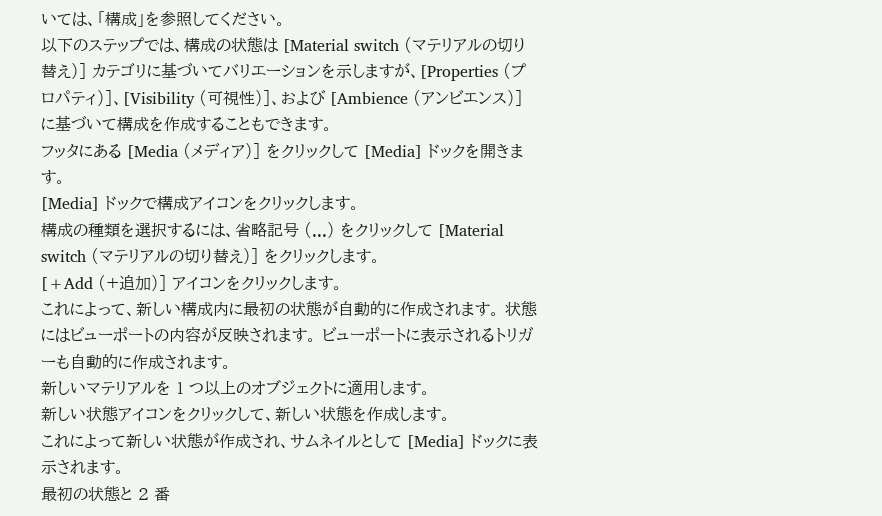いては、「構成」を参照してください。
以下のステップでは、構成の状態は [Material switch (マテリアルの切り替え)] カテゴリに基づいてバリエーションを示しますが、[Properties (プロパティ)]、[Visibility (可視性)]、および [Ambience (アンビエンス)] に基づいて構成を作成することもできます。
フッタにある [Media (メディア)] をクリックして [Media] ドックを開きます。
[Media] ドックで構成アイコンをクリックします。
構成の種類を選択するには、省略記号 (...) をクリックして [Material switch (マテリアルの切り替え)] をクリックします。
[+Add (+追加)] アイコンをクリックします。
これによって、新しい構成内に最初の状態が自動的に作成されます。 状態にはビューポートの内容が反映されます。 ビューポートに表示されるトリガーも自動的に作成されます。
新しいマテリアルを 1 つ以上のオブジェクトに適用します。
新しい状態アイコンをクリックして、新しい状態を作成します。
これによって新しい状態が作成され、サムネイルとして [Media] ドックに表示されます。
最初の状態と 2 番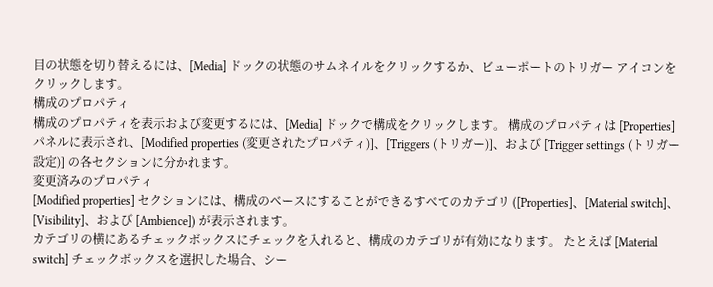目の状態を切り替えるには、[Media] ドックの状態のサムネイルをクリックするか、ビューポートのトリガー アイコンをクリックします。
構成のプロパティ
構成のプロパティを表示および変更するには、[Media] ドックで構成をクリックします。 構成のプロパティは [Properties] パネルに表示され、[Modified properties (変更されたプロパティ)]、[Triggers (トリガー)]、および [Trigger settings (トリガー設定)] の各セクションに分かれます。
変更済みのプロパティ
[Modified properties] セクションには、構成のベースにすることができるすべてのカテゴリ ([Properties]、[Material switch]、[Visibility]、および [Ambience]) が表示されます。
カテゴリの横にあるチェックボックスにチェックを入れると、構成のカテゴリが有効になります。 たとえば [Material switch] チェックボックスを選択した場合、シー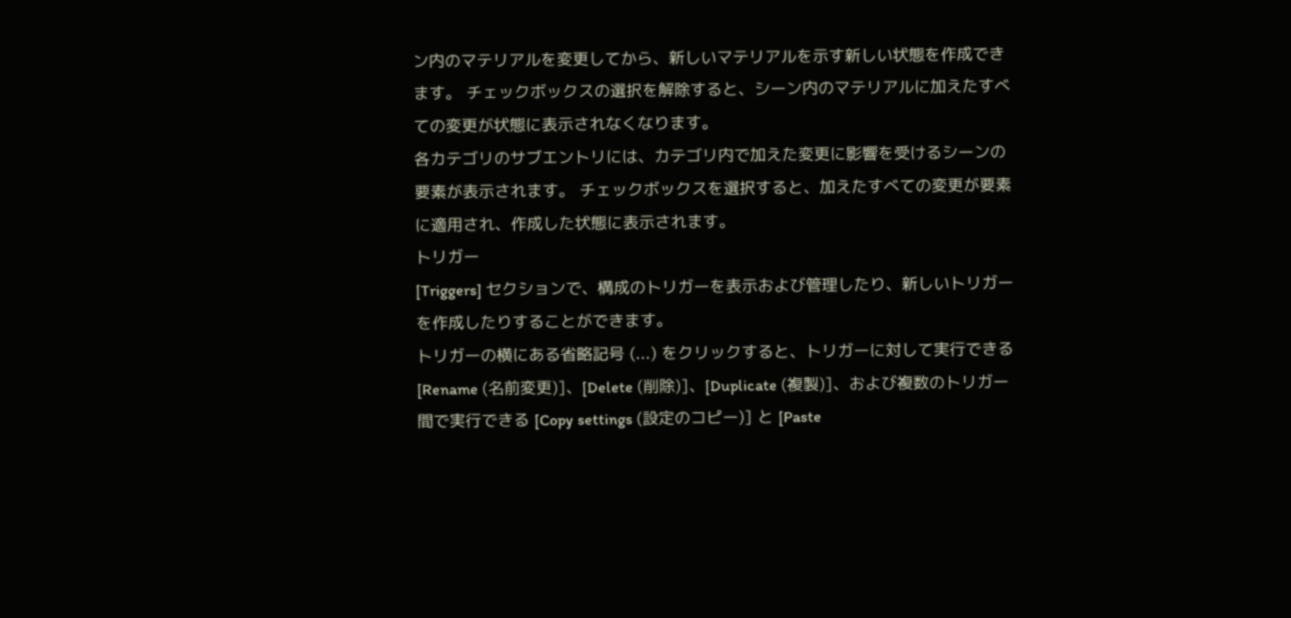ン内のマテリアルを変更してから、新しいマテリアルを示す新しい状態を作成できます。 チェックボックスの選択を解除すると、シーン内のマテリアルに加えたすべての変更が状態に表示されなくなります。
各カテゴリのサブエントリには、カテゴリ内で加えた変更に影響を受けるシーンの要素が表示されます。 チェックボックスを選択すると、加えたすべての変更が要素に適用され、作成した状態に表示されます。
トリガー
[Triggers] セクションで、構成のトリガーを表示および管理したり、新しいトリガーを作成したりすることができます。
トリガーの横にある省略記号 (...) をクリックすると、トリガーに対して実行できる [Rename (名前変更)]、[Delete (削除)]、[Duplicate (複製)]、および複数のトリガー間で実行できる [Copy settings (設定のコピー)] と [Paste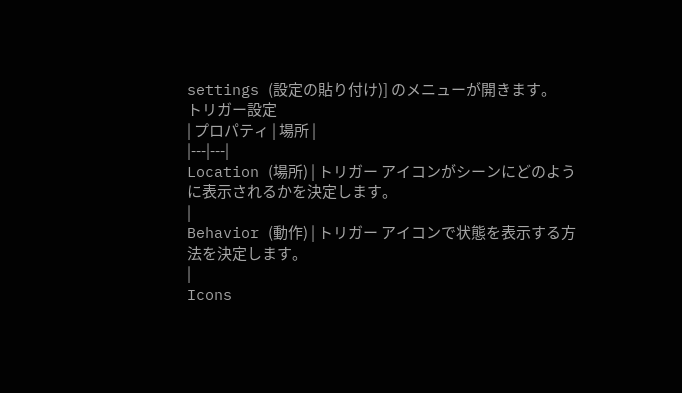settings (設定の貼り付け)] のメニューが開きます。
トリガー設定
| プロパティ | 場所 |
|---|---|
Location (場所) | トリガー アイコンがシーンにどのように表示されるかを決定します。
|
Behavior (動作) | トリガー アイコンで状態を表示する方法を決定します。
|
Icons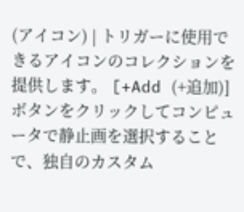(アイコン) | トリガーに使用できるアイコンのコレクションを提供します。 [+Add (+追加)] ボタンをクリックしてコンピュータで静止画を選択することで、独自のカスタム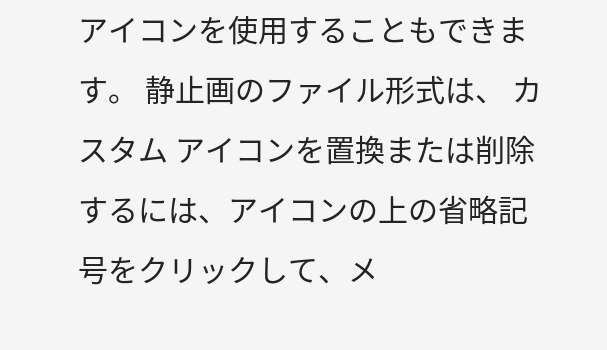アイコンを使用することもできます。 静止画のファイル形式は、 カスタム アイコンを置換または削除するには、アイコンの上の省略記号をクリックして、メ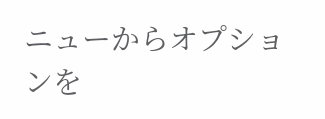ニューからオプションを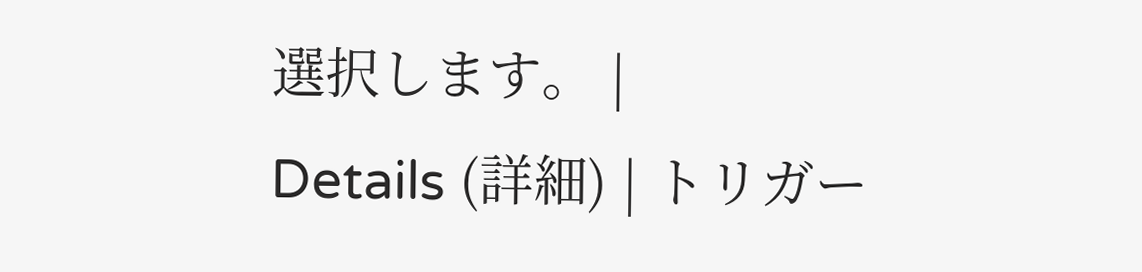選択します。 |
Details (詳細) | トリガー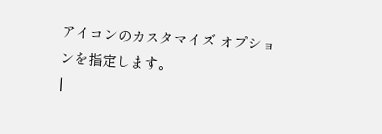アイコンのカスタマイズ オプションを指定します。
|